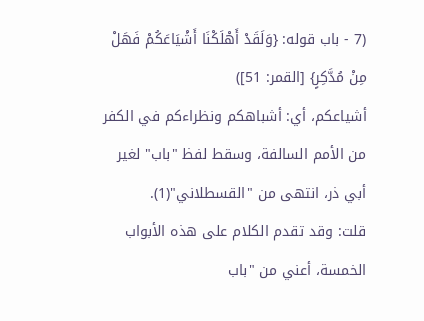(7 - باب قوله: {وَلَقَدْ أَهْلَكْنَا أَشْيَاعَكُمْ فَهَلْ مِنْ مُدَّكِرٍ} [القمر: 51])
أشياعكم، أي: أشباهكم ونظراءكم في الكفر من الأمم السالفة، وسقط لفظ "باب" لغير أبي ذر، انتهى من "القسطلاني"(1).
قلت: وقد تقدم الكلام على هذه الأبواب الخمسة، أعني من "باب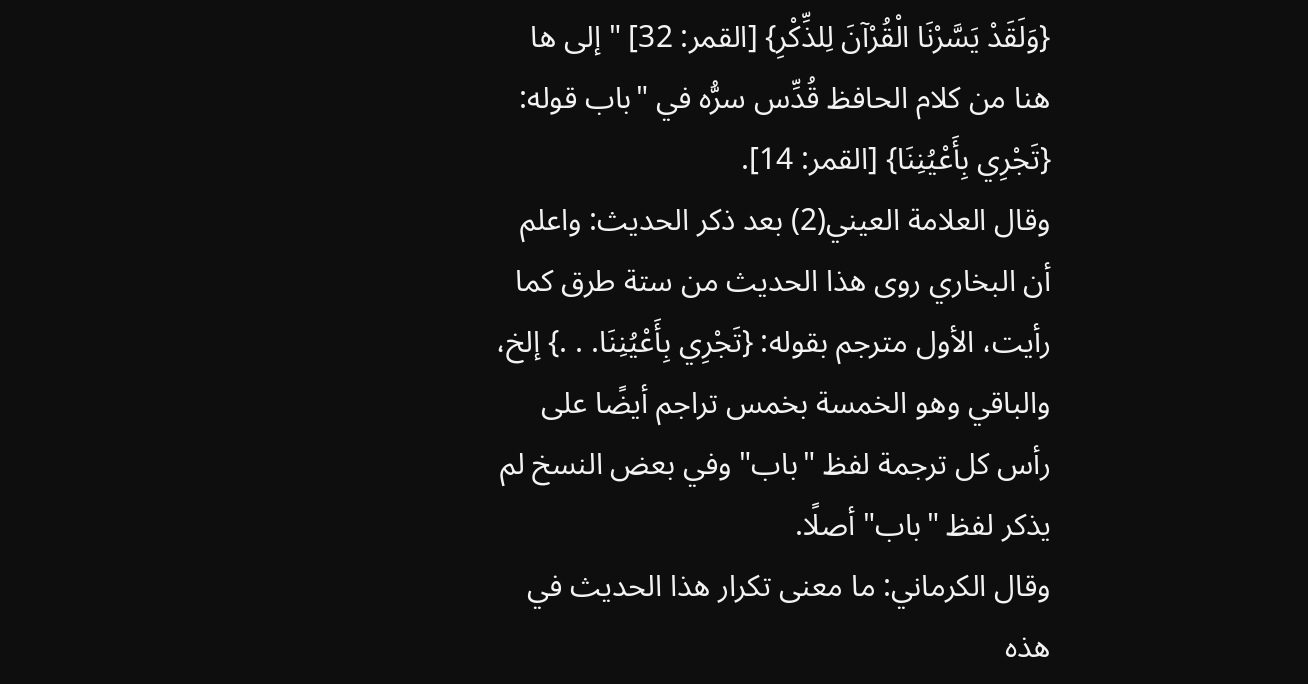{وَلَقَدْ يَسَّرْنَا الْقُرْآنَ لِلذِّكْرِ} [القمر: 32] " إلى ها هنا من كلام الحافظ قُدِّس سرُّه في "باب قوله: {تَجْرِي بِأَعْيُنِنَا} [القمر: 14].
وقال العلامة العيني(2) بعد ذكر الحديث: واعلم أن البخاري روى هذا الحديث من ستة طرق كما رأيت، الأول مترجم بقوله: {تَجْرِي بِأَعْيُنِنَا. . .} إلخ، والباقي وهو الخمسة بخمس تراجم أيضًا على رأس كل ترجمة لفظ "باب" وفي بعض النسخ لم يذكر لفظ "باب" أصلًا.
وقال الكرماني: ما معنى تكرار هذا الحديث في هذه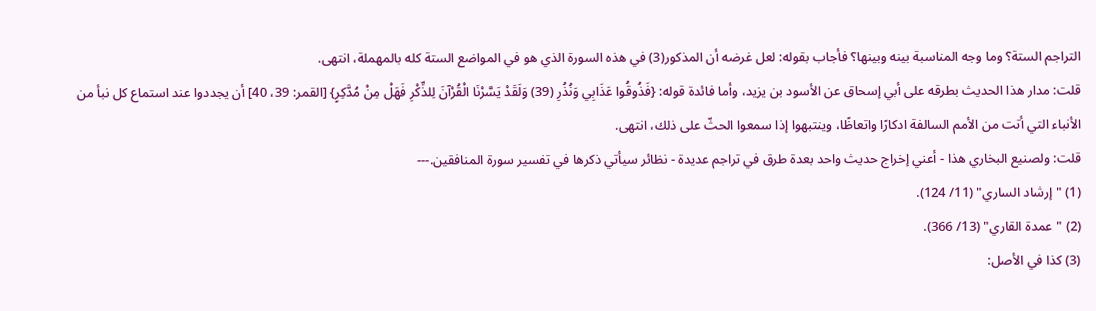التراجم الستة؟ وما وجه المناسبة بينه وبينها؟ فأجاب بقوله: لعل غرضه أن المذكور(3) في هذه السورة الذي هو في المواضع الستة كله بالمهملة، انتهى.
قلت: مدار هذا الحديث بطرقه على أبي إسحاق عن الأسود بن يزيد، وأما فائدة قوله: {فَذُوقُوا عَذَابِي وَنُذُرِ (39) وَلَقَدْ يَسَّرْنَا الْقُرْآنَ لِلذِّكْرِ فَهَلْ مِنْ مُدَّكِرٍ} [القمر: 39، 40] أن يجددوا عند استماع كل نبأ من الأنباء التي أتت من الأمم السالفة ادكارًا واتعاظًا، وينتبهوا إذا سمعوا الحثّ على ذلك، انتهى.
قلت: ولصنيع البخاري هذا - أعني إخراج حديث واحد بعدة طرق في تراجم عديدة - نظائر سيأتي ذكرها في تفسير سورة المنافقين.---
(1) "إرشاد الساري" (11/ 124).
(2) "عمدة القاري" (13/ 366).
(3) كذا في الأصل: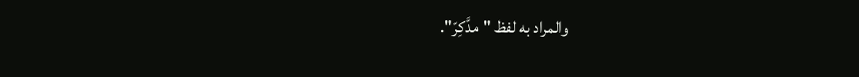والمراد به لفظ "مدَّكِرّ".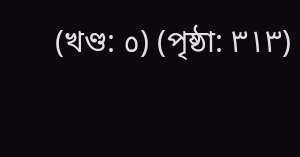(খণ্ড: ٥) (পৃষ্ঠা: ٣١٣)